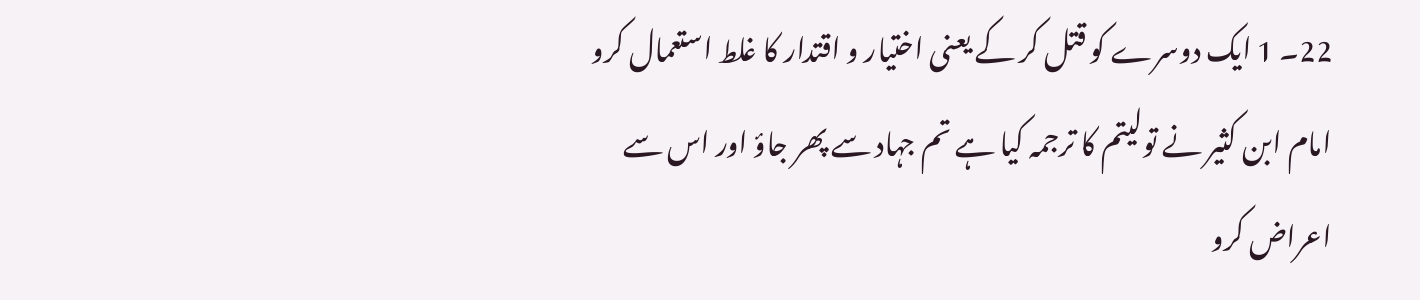22۔ 1 ایک دوسرے کو قتل کر کے یعنی اختیار و اقتدار کا غلط استعمال کرو امام ابن کثیر نے تولیتم کا ترجمہ کیا ہے تم جہاد سے پھر جاؤ اور اس سے اعراض کرو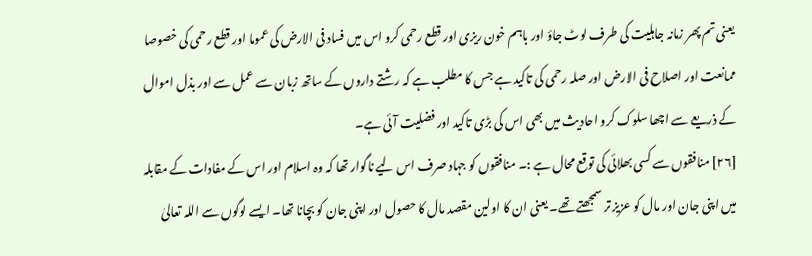یعنی تم پھر زمانہ جاہلیت کی طرف لوٹ جاؤ اور باہم خون ریزی اور قطع رحمی کرو اس میں فساد فی الارض کی عموما اور قطع رحمی کی خصوصا ممانعت اور اصلاح فی الارض اور صلہ رحمی کی تاکید ہے جس کا مطلب ہے کہ رشتے داروں کے ساتھ زبان سے عمل سے اور بذل اموال کے ذریعے سے اچھا سلوک کرو احادیث میں بھی اس کی بڑی تاکید اور فضلیت آئی ہے۔
[٢٦] منافقوں سے کسی بھلائی کی توقع محال ہے :۔ منافقوں کو جہاد صرف اس لیے ناگوار تھا کہ وہ اسلام اور اس کے مفادات کے مقابلہ میں اپنی جان اور مال کو عزیز تر سمجھتے تھے۔ یعنی ان کا اولین مقصد مال کا حصول اور اپنی جان کو بچانا تھا۔ ایسے لوگوں سے اللہ تعالیٰ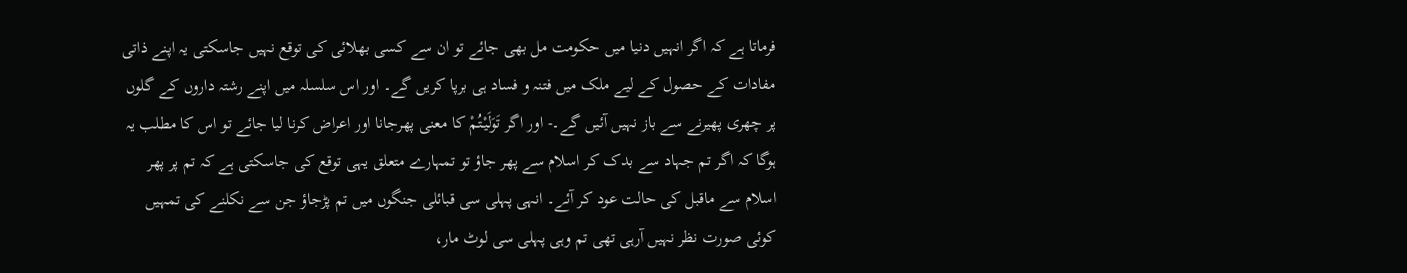فرماتا ہے کہ اگر انہیں دنیا میں حکومت مل بھی جائے تو ان سے کسی بھلائی کی توقع نہیں جاسکتی یہ اپنے ذاتی مفادات کے حصول کے لیے ملک میں فتنہ و فساد ہی برپا کریں گے۔ اور اس سلسلہ میں اپنے رشتہ داروں کے گلوں پر چھری پھیرنے سے باز نہیں آئیں گے۔- اور اگر تَوَلَیْتُمْ کا معنی پھرجانا اور اعراض کرنا لیا جائے تو اس کا مطلب یہ ہوگا کہ اگر تم جہاد سے بدک کر اسلام سے پھر جاؤ تو تمہارے متعلق یہی توقع کی جاسکتی ہے کہ تم پر پھر اسلام سے ماقبل کی حالت عود کر آئے۔ انہی پہلی سی قبائلی جنگوں میں تم پڑجاؤ جن سے نکلنے کی تمہیں کوئی صورت نظر نہیں آرہی تھی تم وہی پہلی سی لوٹ مار،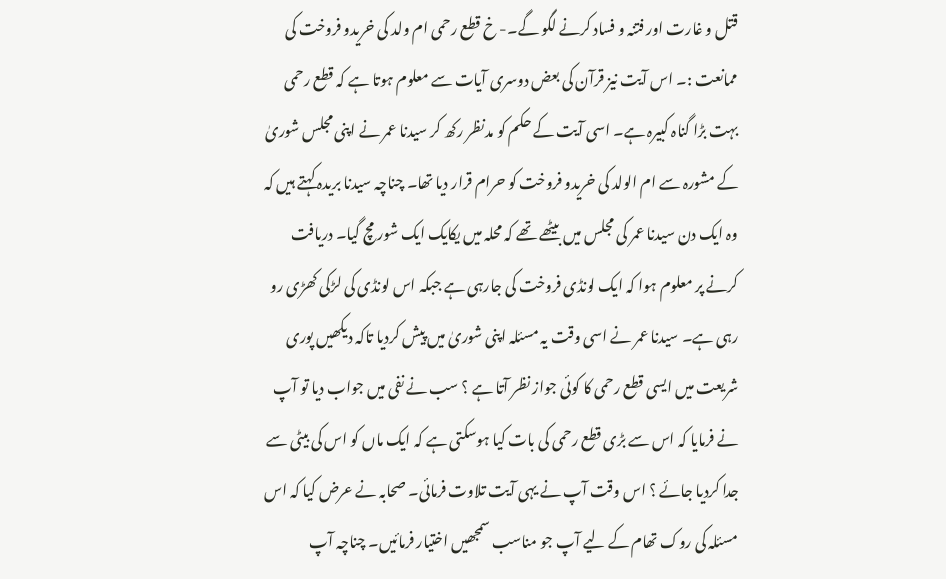قتل و غارت اور فتنہ و فساد کرنے لگو گے۔- خ قطع رحمی ام ولد کی خریدو فروخت کی ممانعت :۔ اس آیت نیز قرآن کی بعض دوسری آیات سے معلوم ہوتا ہے کہ قطع رحمی بہت بڑا گناہ کبیرہ ہے۔ اسی آیت کے حکم کو مدنظر رکھ کر سیدنا عمر نے اپنی مجلس شوریٰ کے مشورہ سے ام الولد کی خریدو فروخت کو حرام قرار دیا تھا۔ چناچہ سیدنا بریدہ کہتے ہیں کہ وہ ایک دن سیدنا عمر کی مجلس میں بیٹھے تھے کہ محلہ میں یکایک ایک شور مچ گیا۔ دریافت کرنے پر معلوم ہوا کہ ایک لونڈی فروخت کی جارہی ہے جبکہ اس لونڈی کی لڑکی کھڑی رو رہی ہے۔ سیدنا عمر نے اسی وقت یہ مسئلہ اپنی شوریٰ میں پیش کردیا تاکہ دیکھیں پوری شریعت میں ایسی قطع رحمی کا کوئی جواز نظر آتا ہے ؟ سب نے نفی میں جواب دیا تو آپ نے فرمایا کہ اس سے بڑی قطع رحمی کی بات کیا ہوسکتی ہے کہ ایک ماں کو اس کی بیٹی سے جدا کردیا جائے ؟ اس وقت آپ نے یہی آیت تلاوت فرمائی۔ صحابہ نے عرض کیا کہ اس مسئلہ کی روک تھام کے لیے آپ جو مناسب سمجھیں اختیار فرمائیں۔ چناچہ آپ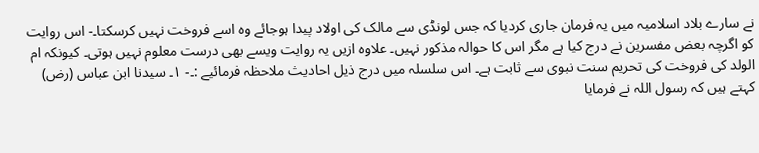نے سارے بلاد اسلامیہ میں یہ فرمان جاری کردیا کہ جس لونڈی سے مالک کی اولاد پیدا ہوجائے وہ اسے فروخت نہیں کرسکتا۔- اس روایت کو اگرچہ بعض مفسرین نے درج کیا ہے مگر اس کا حوالہ مذکور نہیں۔ علاوہ ازیں یہ روایت ویسے بھی درست معلوم نہیں ہوتی۔ کیونکہ ام الولد کی فروخت کی تحریم سنت نبوی سے ثابت ہے۔ اس سلسلہ میں درج ذیل احادیث ملاحظہ فرمائیے :۔- ١۔ سیدنا ابن عباس (رض) کہتے ہیں کہ رسول اللہ نے فرمایا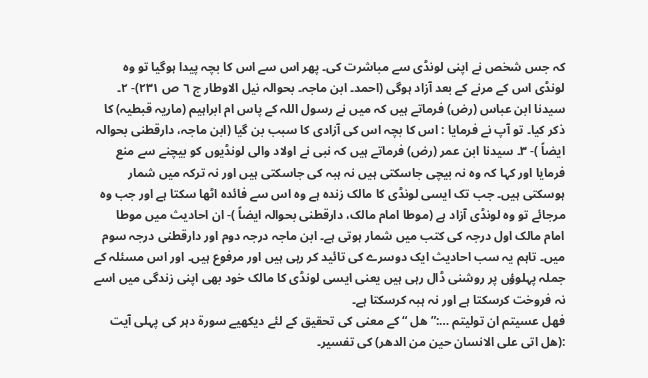کہ جس شخص نے اپنی لونڈی سے مباشرت کی۔ پھر اس سے اس کا بچہ پیدا ہوگیا تو وہ لونڈی اس کے مرنے کے بعد آزاد ہوگی (احمد۔ ابن ماجہ۔ بحوالہ نیل الاوطار ج ٦ ص ٢٣١)- ٢۔ سیدنا ابن عباس (رض) فرماتے ہیں کہ میں نے رسول اللہ کے پاس ام ابراہیم (ماریہ قبطیہ) کا ذکر کیا۔ تو آپ نے فرمایا : اس کا بچہ اس کی آزادی کا سبب بن گیا (ابن ماجہ، دارقطنی بحوالہ ایضاً )- ٣۔ سیدنا ابن عمر (رض) فرماتے ہیں کہ نبی نے اولاد والی لونڈیوں کو بیچنے سے منع فرمایا اور کہا کہ وہ نہ بیچی جاسکتی ہیں نہ ہبہ کی جاسکتی ہیں اور نہ ترکہ میں شمار ہوسکتی ہیں۔ جب تک ایسی لونڈی کا مالک زندہ ہے وہ اس سے فائدہ اٹھا سکتا ہے اور جب وہ مرجائے تو وہ لونڈی آزاد ہے (موطا امام مالک، دارقطنی بحوالہ ایضاً )- ان احادیث میں موطا امام مالک اول درجہ کی کتب میں شمار ہوتی ہے۔ ابن ماجہ درجہ دوم اور دارقطنی درجہ سوم میں۔ تاہم یہ سب احادیث ایک دوسرے کی تائید کر رہی ہیں اور مرفوع ہیں۔ اور اس مسئلہ کے جملہ پہلوؤں پر روشنی ڈال رہی ہیں یعنی ایسی لونڈی کا مالک خود بھی اپنی زندگی میں اسے نہ فروخت کرسکتا ہے اور نہ ہبہ کرسکتا ہے۔
فھل عسیتم ان تولیتم …:” ھل “ کے معنی کی تحقیق کے لئے دیکھیے سورة دہر کی پہلی آیت :(ھل اتی علی الانسان حین من الدھر) کی تفسیر۔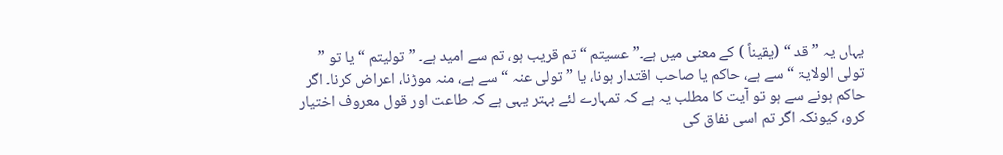یہاں یہ ” قد “ (یقیناً ) کے معنی میں ہے۔” عسیتم “ تم قریب ہو، تم سے امید ہے۔ ” تولیتم “ یا تو ” تولی الولایۃ “ سے ہے، حاکم یا صاحب اقتدار ہونا، یا ” تولی عنہ “ سے ہے، منہ موڑنا، اعراض کرنا۔ اگر حاکم ہونے سے ہو تو آیت کا مطلب یہ ہے کہ تمہارے لئے بہتر یہی ہے کہ طاعت اور قول معروف اختیار کرو، کیونکہ اگر تم اسی نفاق کی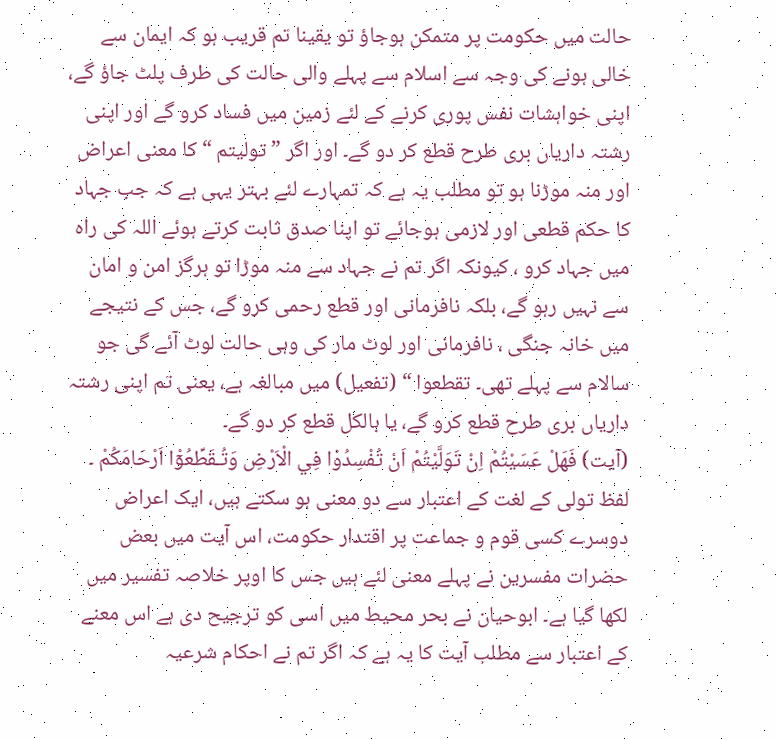حالت میں حکومت پر متمکن ہوجاؤ تو یقینا تم قریب ہو کہ ایمان سے خالی ہونے کی وجہ سے اسلام سے پہلے والی حالت کی طرف پلٹ جاؤ گے، اپنی خواہشات نفس پوری کرنے کے لئے زمین میں فساد کرو گے اور اپنی رشتہ داریاں بری طرح قطع کر دو گے۔ اور اگر ” تولیتم “ کا معنی اعراض اور منہ موڑنا ہو تو مطلب یہ ہے کہ تمہارے لئے بہتر یہی ہے کہ جب جہاد کا حکم قطعی اور لازمی ہوجائے تو اپنا صدق ثابت کرتے ہوئے اللہ کی راہ میں جہاد کرو ، کیونکہ اگر تم نے جہاد سے منہ موڑا تو ہرگز امن و امان سے نہیں رہو گے، بلکہ نافرمانی اور قطع رحمی کرو گے، جس کے نتیجے میں خانہ جنگی ، نافرمانی اور لوٹ مار کی وہی حالت لوٹ آئے گی جو سالام سے پہلے تھی۔ تقطعوا “ (تفعیل) میں مبالغہ ہے، یعنی تم اپنی رشتہ داریاں بری طرح قطع کرو گے، یا بالکل قطع کر دو گے۔
(آیت) فَهَلْ عَسَيْتُمْ اِنْ تَوَلَّيْتُمْ اَنْ تُفْسِدُوْا فِي الْاَرْضِ وَتُـقَطِّعُوْٓا اَرْحَامَكُمْ ۔ لفظ تولی کے لغت کے اعتبار سے دو معنی ہو سکتے ہیں، ایک اعراض دوسرے کسی قوم و جماعت پر اقتدار حکومت، اس آیت میں بعض حضرات مفسرین نے پہلے معنی لئے ہیں جس کا اوپر خلاصہ تفسیر میں لکھا گیا ہے۔ ابوحیان نے بحر محیط میں اسی کو ترجیح دی ہے اس معنے کے اعتبار سے مطلب آیت کا یہ ہے کہ اگر تم نے احکام شرعیہ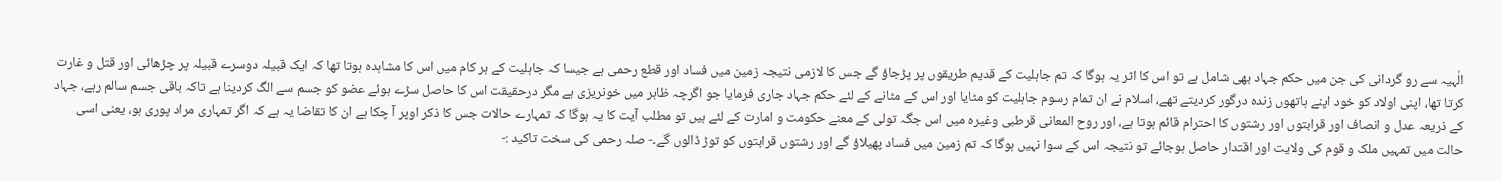الٰہیہ سے رو گردانی کی جن میں حکم جہاد بھی شامل ہے تو اس کا اثر یہ ہوگا کہ تم جاہلیت کے قدیم طریقوں پر پڑجاؤ گے جس کا لازمی نتیجہ زمین میں فساد اور قطع رحمی ہے جیسا کہ جاہلیت کے ہر کام میں اس کا مشاہدہ ہوتا تھا کہ ایک قبیلہ دوسرے قبیلہ پر چڑھائی اور قتل و غارت کرتا تھا، اپنی اولاد کو خود اپنے ہاتھوں زندہ درگور کردیتے تھے، اسلام نے ان تمام رسوم جاہلیت کو مٹایا اور اس کے مٹانے کے لئے حکم جہاد جاری فرمایا جو اگرچہ ظاہر میں خونریزی ہے مگر درحقیقت اس کا حاصل سڑے ہوئے عضو کو جسم سے الگ کردینا ہے تاکہ باقی جسم سالم رہے، جہاد کے ذریعہ عدل و انصاف اور قرابتوں اور رشتوں کا احترام قائم ہوتا ہے، اور روح المعانی قرطبی وغیرہ میں اس جگہ تولی کے معنے حکومت و امارت کے لئے ہیں تو مطلب آیت کا یہ ہوگا کہ تمہارے حالات جس کا ذکر اوپر آ چکا ہے ان کا تقاضا یہ ہے کہ اگر تمہاری مراد پوری ہو، یعنی اسی حالت میں تمہیں ملک و قوم کی ولایت اور اقتدار حاصل ہوجائے تو نتیجہ اس کے سوا نہیں ہوگا کہ تم زمین میں فساد پھیلاؤ گے اور رشتوں قرابتوں کو توڑ ڈالوں گے۔- صلہ رحمی کی سخت تاکید :-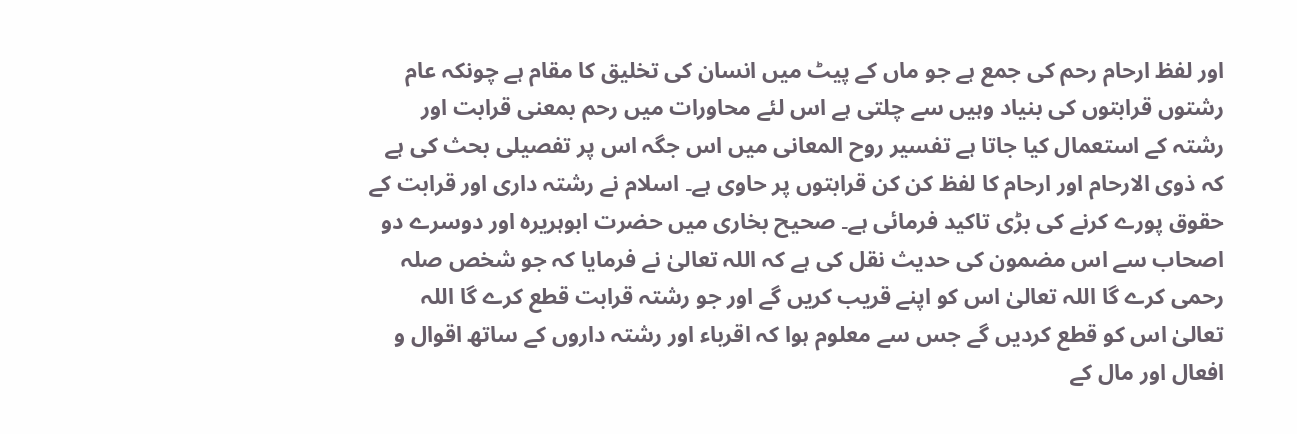اور لفظ ارحام رحم کی جمع ہے جو ماں کے پیٹ میں انسان کی تخلیق کا مقام ہے چونکہ عام رشتوں قرابتوں کی بنیاد وہیں سے چلتی ہے اس لئے محاورات میں رحم بمعنی قرابت اور رشتہ کے استعمال کیا جاتا ہے تفسیر روح المعانی میں اس جگہ اس پر تفصیلی بحث کی ہے کہ ذوی الارحام اور ارحام کا لفظ کن کن قرابتوں پر حاوی ہے۔ اسلام نے رشتہ داری اور قرابت کے حقوق پورے کرنے کی بڑی تاکید فرمائی ہے۔ صحیح بخاری میں حضرت ابوہریرہ اور دوسرے دو اصحاب سے اس مضمون کی حدیث نقل کی ہے کہ اللہ تعالیٰ نے فرمایا کہ جو شخص صلہ رحمی کرے گا اللہ تعالیٰ اس کو اپنے قریب کریں گے اور جو رشتہ قرابت قطع کرے گا اللہ تعالیٰ اس کو قطع کردیں گے جس سے معلوم ہوا کہ اقرباء اور رشتہ داروں کے ساتھ اقوال و افعال اور مال کے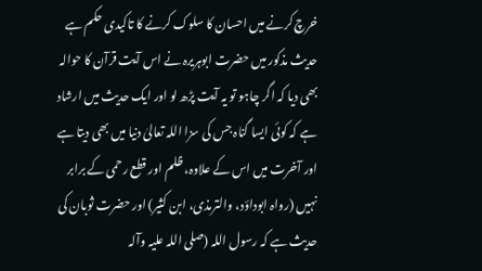خرچ کرنے میں احسان کا سلوک کرنے کا تاکیدی حکم ہے حدیث مذکور میں حضرت ابوہریرہ نے اس آیت قرآن کا حوالہ بھی دیا کہ اگر چاہو تو یہ آیت پڑھ لو اور ایک حدیث میں ارشاد ہے کہ کوئی ایسا گناہ جس کی سزا اللہ تعالیٰ دنیا میں بھی دیتا ہے اور آخرت میں اس کے علاوہ، ظلم اور قطع رحمی کے برابر نہیں (رواہ ابوداؤد، والترمذی، ابن کثیر) اور حضرت ثوبان کی حدیث ہے کہ رسول اللہ (صلی اللہ علیہ وآلہ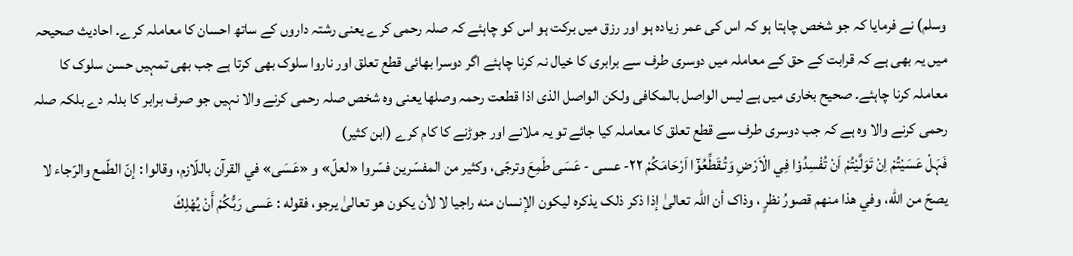وسلم) نے فرمایا کہ جو شخص چاہتا ہو کہ اس کی عمر زیادہ ہو اور رزق میں برکت ہو اس کو چاہئے کہ صلہ رحمی کرے یعنی رشتہ داروں کے ساتھ احسان کا معاملہ کرے۔ احادیث صحیحہ میں یہ بھی ہے کہ قرابت کے حق کے معاملہ میں دوسری طرف سے برابری کا خیال نہ کرنا چاہئے اگر دوسرا بھائی قطع تعلق اور ناروا سلوک بھی کرتا ہے جب بھی تمہیں حسن سلوک کا معاملہ کرنا چاہئے۔ صحیح بخاری میں ہے لیس الواصل بالمکافی ولکن الواصل الذی اذا قطعت رحمہ وصلھا یعنی وہ شخص صلہ رحمی کرنے والا نہیں جو صرف برابر کا بدلہ دے بلکہ صلہ رحمی کرنے والا وہ ہے کہ جب دوسری طرف سے قطع تعلق کا معاملہ کیا جائے تو یہ ملانے اور جوڑنے کا کام کرے (ابن کثیر)
فَہَلْ عَسَيْتُمْ اِنْ تَوَلَّيْتُمْ اَنْ تُفْسِدُوْا فِي الْاَرْضِ وَتُـقَطِّعُوْٓا اَرْحَامَكُمْ ٢٢- عسی - عَسَى طَمِعَ وترجّى، وكثير من المفسّرين فسّروا «لعلّ» و «عَسَى» في القرآن باللّازم، وقالوا : إنّ الطّمع والرّجاء لا يصحّ من الله، وفي هذا منهم قصورُ نظرٍ ، وذاک أن اللہ تعالیٰ إذا ذکر ذلک يذكره ليكون الإنسان منه راجیا لا لأن يكون هو تعالیٰ يرجو، فقوله : عَسى رَبُّكُمْ أَنْ يُهْلِكَ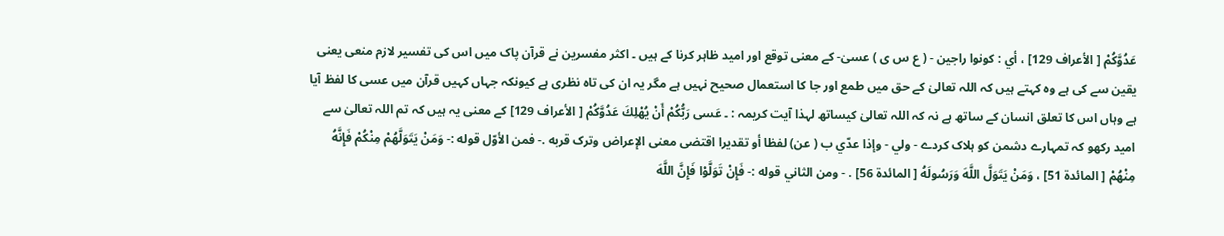عَدُوَّكُمْ [ الأعراف 129] ، أي : کونوا راجین - ( ع س ی ) عسیٰ- کے معنی توقع اور امید ظاہر کرنا کے ہیں ۔ اکثر مفسرین نے قرآن پاک میں اس کی تفسیر لازم منعی یعنی یقین سے کی ہے وہ کہتے ہیں کہ اللہ تعالیٰ کے حق میں طمع اور جا کا استعمال صحیح نہیں ہے مگر یہ ان کی تاہ نظری ہے کیونکہ جہاں کہیں قرآن میں عسی کا لفظ آیا ہے وہاں اس کا تعلق انسان کے ساتھ ہے نہ کہ اللہ تعالیٰ کیساتھ لہذا آیت کریمہ : ۔ عَسى رَبُّكُمْ أَنْ يُهْلِكَ عَدُوَّكُمْ [ الأعراف 129] کے معنی یہ ہیں کہ تم اللہ تعالیٰ سے امید رکھو کہ تمہارے دشمن کو ہلاک کردے - ولي - وإذا عدّي ب ( عن) لفظا أو تقدیرا اقتضی معنی الإعراض وترک قربه .- فمن الأوّل قوله :- وَمَنْ يَتَوَلَّهُمْ مِنْكُمْ فَإِنَّهُ مِنْهُمْ [ المائدة 51] ، وَمَنْ يَتَوَلَّ اللَّهَ وَرَسُولَهُ [ المائدة 56] . - ومن الثاني قوله :- فَإِنْ تَوَلَّوْا فَإِنَّ اللَّهَ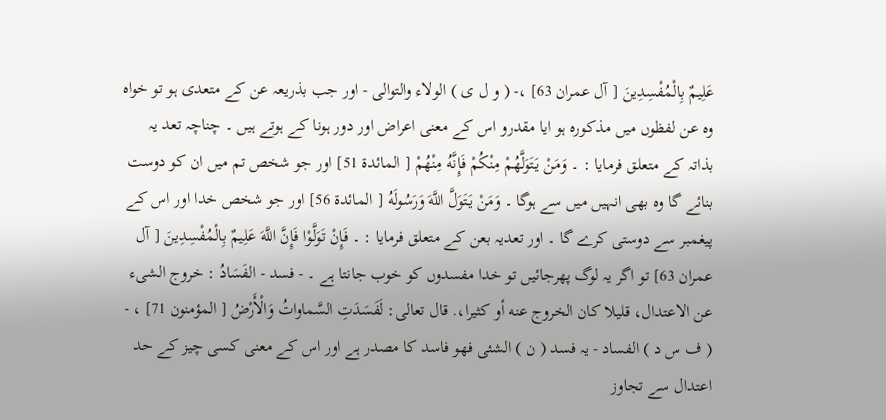عَلِيمٌ بِالْمُفْسِدِينَ [ آل عمران 63] ،- ( و ل ی ) الولاء والتوالی - اور جب بذریعہ عن کے متعدی ہو تو خواہ وہ عن لفظوں میں مذکورہ ہو ایا مقدرو اس کے معنی اعراض اور دور ہونا کے ہوتے ہیں ۔ چناچہ تعد یہ بذاتہ کے متعلق فرمایا : ۔ وَمَنْ يَتَوَلَّهُمْ مِنْكُمْ فَإِنَّهُ مِنْهُمْ [ المائدة 51] اور جو شخص تم میں ان کو دوست بنائے گا وہ بھی انہیں میں سے ہوگا ۔ وَمَنْ يَتَوَلَّ اللَّهَ وَرَسُولَهُ [ المائدة 56] اور جو شخص خدا اور اس کے پیغمبر سے دوستی کرے گا ۔ اور تعدیہ بعن کے متعلق فرمایا : ۔ فَإِنْ تَوَلَّوْا فَإِنَّ اللَّهَ عَلِيمٌ بِالْمُفْسِدِينَ [ آل عمران 63] تو اگر یہ لوگ پھرجائیں تو خدا مفسدوں کو خوب جانتا ہے ۔ - فسد - الفَسَادُ : خروج الشیء عن الاعتدال، قلیلا کان الخروج عنه أو كثيرا،. قال تعالی: لَفَسَدَتِ السَّماواتُ وَالْأَرْضُ [ المؤمنون 71] ، - ( ف س د ) الفساد - یہ فسد ( ن ) الشئی فھو فاسد کا مصدر ہے اور اس کے معنی کسی چیز کے حد اعتدال سے تجاوز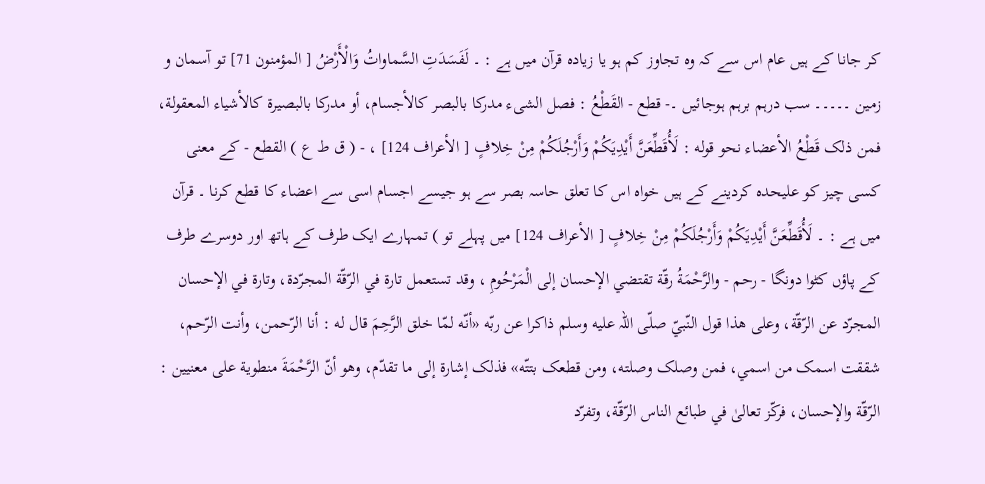کر جانا کے ہیں عام اس سے کہ وہ تجاوز کم ہو یا زیادہ قرآن میں ہے : ۔ لَفَسَدَتِ السَّماواتُ وَالْأَرْضُ [ المؤمنون 71] تو آسمان و زمین ۔۔۔۔۔ سب درہم برہم ہوجائیں ۔- قطع - القَطْعُ : فصل الشیء مدرکا بالبصر کالأجسام، أو مدرکا بالبصیرة كالأشياء المعقولة، فمن ذلک قَطْعُ الأعضاء نحو قوله : لَأُقَطِّعَنَّ أَيْدِيَكُمْ وَأَرْجُلَكُمْ مِنْ خِلافٍ [ الأعراف 124] ، - ( ق ط ع ) القطع - کے معنی کسی چیز کو علیحدہ کردینے کے ہیں خواہ اس کا تعلق حاسہ بصر سے ہو جیسے اجسام اسی سے اعضاء کا قطع کرنا ۔ قرآن میں ہے : ۔ لَأُقَطِّعَنَّ أَيْدِيَكُمْ وَأَرْجُلَكُمْ مِنْ خِلافٍ [ الأعراف 124] میں پہلے تو ) تمہارے ایک طرف کے ہاتھ اور دوسرے طرف کے پاؤں کٹوا دونگا - رحم - والرَّحْمَةُ رقّة تقتضي الإحسان إلى الْمَرْحُومِ ، وقد تستعمل تارة في الرّقّة المجرّدة، وتارة في الإحسان المجرّد عن الرّقّة، وعلی هذا قول النّبيّ صلّى اللہ عليه وسلم ذاکرا عن ربّه «أنّه لمّا خلق الرَّحِمَ قال له : أنا الرّحمن، وأنت الرّحم، شققت اسمک من اسمي، فمن وصلک وصلته، ومن قطعک بتتّه» فذلک إشارة إلى ما تقدّم، وهو أنّ الرَّحْمَةَ منطوية علی معنيين : الرّقّة والإحسان، فركّز تعالیٰ في طبائع الناس الرّقّة، وتفرّد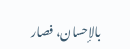بالإحسان، فصار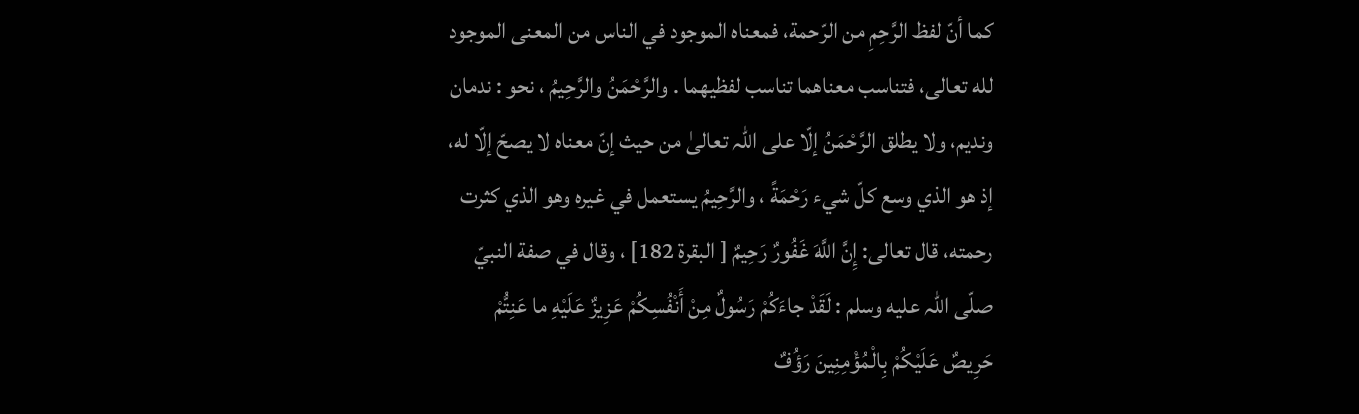کما أنّ لفظ الرَّحِمِ من الرّحمة، فمعناه الموجود في الناس من المعنی الموجود لله تعالی، فتناسب معناهما تناسب لفظيهما . والرَّحْمَنُ والرَّحِيمُ ، نحو : ندمان وندیم، ولا يطلق الرَّحْمَنُ إلّا علی اللہ تعالیٰ من حيث إنّ معناه لا يصحّ إلّا له، إذ هو الذي وسع کلّ شيء رَحْمَةً ، والرَّحِيمُ يستعمل في غيره وهو الذي کثرت رحمته، قال تعالی: إِنَّ اللَّهَ غَفُورٌ رَحِيمٌ [ البقرة 182] ، وقال في صفة النبيّ صلّى اللہ عليه وسلم : لَقَدْ جاءَكُمْ رَسُولٌ مِنْ أَنْفُسِكُمْ عَزِيزٌ عَلَيْهِ ما عَنِتُّمْ حَرِيصٌ عَلَيْكُمْ بِالْمُؤْمِنِينَ رَؤُفٌ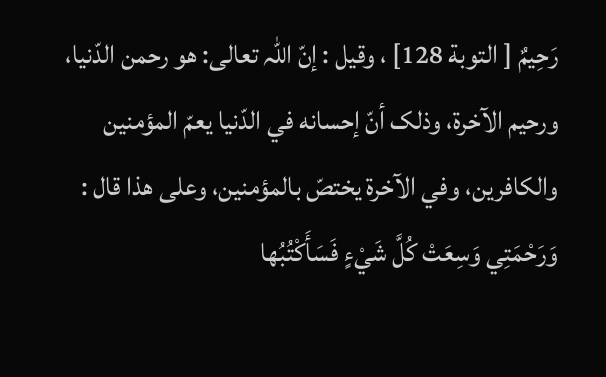رَحِيمٌ [ التوبة 128] ، وقیل : إنّ اللہ تعالی: هو رحمن الدّنيا، ورحیم الآخرة، وذلک أنّ إحسانه في الدّنيا يعمّ المؤمنین والکافرین، وفي الآخرة يختصّ بالمؤمنین، وعلی هذا قال : وَرَحْمَتِي وَسِعَتْ كُلَّ شَيْءٍ فَسَأَكْتُبُها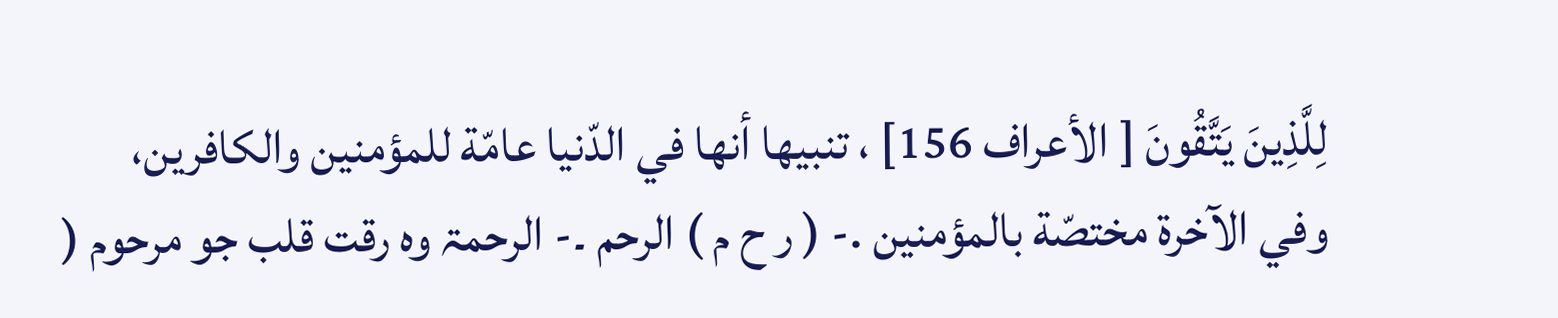لِلَّذِينَ يَتَّقُونَ [ الأعراف 156] ، تنبيها أنها في الدّنيا عامّة للمؤمنین والکافرین، وفي الآخرة مختصّة بالمؤمنین .- ( ر ح م ) الرحم ۔- الرحمۃ وہ رقت قلب جو مرحوم (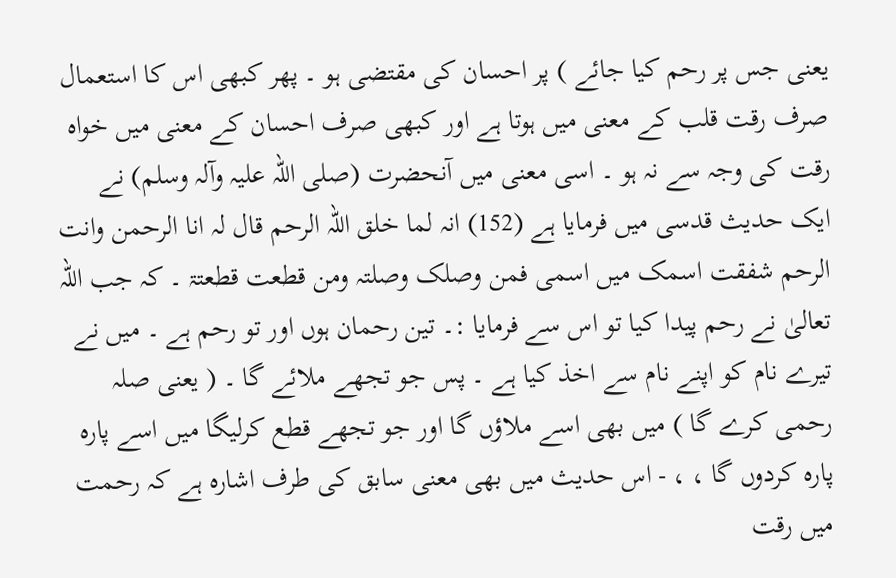یعنی جس پر رحم کیا جائے ) پر احسان کی مقتضی ہو ۔ پھر کبھی اس کا استعمال صرف رقت قلب کے معنی میں ہوتا ہے اور کبھی صرف احسان کے معنی میں خواہ رقت کی وجہ سے نہ ہو ۔ اسی معنی میں آنحضرت (صلی اللہ علیہ وآلہ وسلم) نے ایک حدیث قدسی میں فرمایا ہے (152) انہ لما خلق اللہ الرحم قال لہ انا الرحمن وانت الرحم شفقت اسمک میں اسمی فمن وصلک وصلتہ ومن قطعت قطعتۃ ۔ کہ جب اللہ تعالیٰ نے رحم پیدا کیا تو اس سے فرمایا :۔ تین رحمان ہوں اور تو رحم ہے ۔ میں نے تیرے نام کو اپنے نام سے اخذ کیا ہے ۔ پس جو تجھے ملائے گا ۔ ( یعنی صلہ رحمی کرے گا ) میں بھی اسے ملاؤں گا اور جو تجھے قطع کرلیگا میں اسے پارہ پارہ کردوں گا ، ، - اس حدیث میں بھی معنی سابق کی طرف اشارہ ہے کہ رحمت میں رقت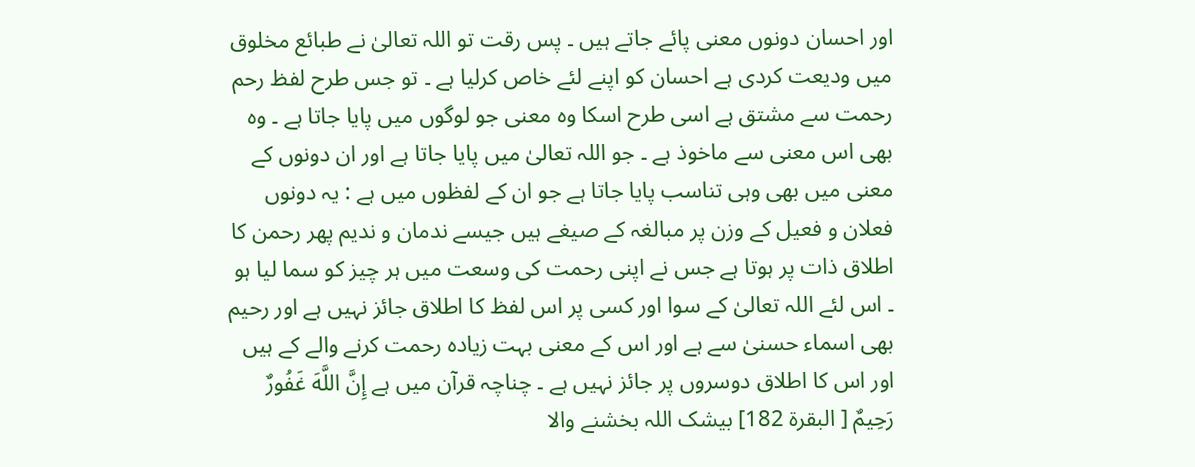اور احسان دونوں معنی پائے جاتے ہیں ۔ پس رقت تو اللہ تعالیٰ نے طبائع مخلوق میں ودیعت کردی ہے احسان کو اپنے لئے خاص کرلیا ہے ۔ تو جس طرح لفظ رحم رحمت سے مشتق ہے اسی طرح اسکا وہ معنی جو لوگوں میں پایا جاتا ہے ۔ وہ بھی اس معنی سے ماخوذ ہے ۔ جو اللہ تعالیٰ میں پایا جاتا ہے اور ان دونوں کے معنی میں بھی وہی تناسب پایا جاتا ہے جو ان کے لفظوں میں ہے : یہ دونوں فعلان و فعیل کے وزن پر مبالغہ کے صیغے ہیں جیسے ندمان و ندیم پھر رحمن کا اطلاق ذات پر ہوتا ہے جس نے اپنی رحمت کی وسعت میں ہر چیز کو سما لیا ہو ۔ اس لئے اللہ تعالیٰ کے سوا اور کسی پر اس لفظ کا اطلاق جائز نہیں ہے اور رحیم بھی اسماء حسنیٰ سے ہے اور اس کے معنی بہت زیادہ رحمت کرنے والے کے ہیں اور اس کا اطلاق دوسروں پر جائز نہیں ہے ۔ چناچہ قرآن میں ہے إِنَّ اللَّهَ غَفُورٌ رَحِيمٌ [ البقرة 182] بیشک اللہ بخشنے والا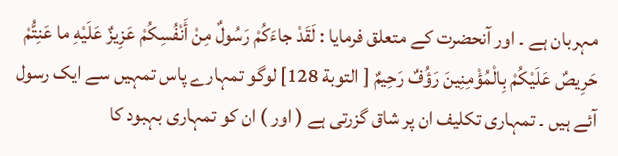مہربان ہے ۔ اور آنحضرت کے متعلق فرمایا : لَقَدْ جاءَكُمْ رَسُولٌ مِنْ أَنْفُسِكُمْ عَزِيزٌ عَلَيْهِ ما عَنِتُّمْ حَرِيصٌ عَلَيْكُمْ بِالْمُؤْمِنِينَ رَؤُفٌ رَحِيمٌ [ التوبة 128] لوگو تمہارے پاس تمہیں سے ایک رسول آئے ہیں ۔ تمہاری تکلیف ان پر شاق گزرتی ہے ( اور ) ان کو تمہاری بہبود کا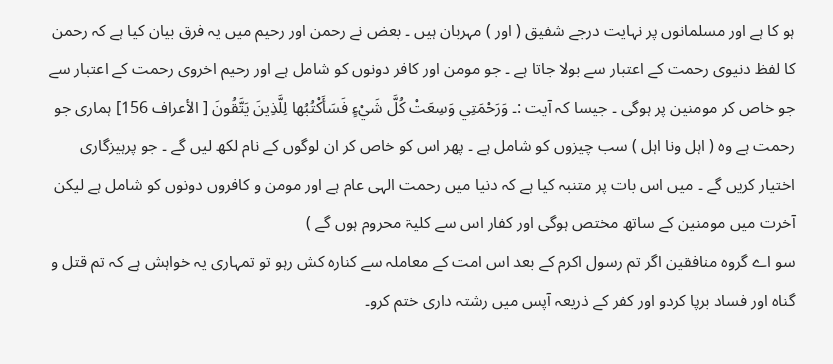ہو کا ہے اور مسلمانوں پر نہایت درجے شفیق ( اور ) مہربان ہیں ۔ بعض نے رحمن اور رحیم میں یہ فرق بیان کیا ہے کہ رحمن کا لفظ دنیوی رحمت کے اعتبار سے بولا جاتا ہے ۔ جو مومن اور کافر دونوں کو شامل ہے اور رحیم اخروی رحمت کے اعتبار سے جو خاص کر مومنین پر ہوگی ۔ جیسا کہ آیت :۔ وَرَحْمَتِي وَسِعَتْ كُلَّ شَيْءٍ فَسَأَكْتُبُها لِلَّذِينَ يَتَّقُونَ [ الأعراف 156] ہماری جو رحمت ہے وہ ( اہل ونا اہل ) سب چیزوں کو شامل ہے ۔ پھر اس کو خاص کر ان لوگوں کے نام لکھ لیں گے ۔ جو پرہیزگاری اختیار کریں گے ۔ میں اس بات پر متنبہ کیا ہے کہ دنیا میں رحمت الہی عام ہے اور مومن و کافروں دونوں کو شامل ہے لیکن آخرت میں مومنین کے ساتھ مختص ہوگی اور کفار اس سے کلیۃ محروم ہوں گے )
سو اے گروہ منافقین اگر تم رسول اکرم کے بعد اس امت کے معاملہ سے کنارہ کش رہو تو تمہاری یہ خواہش ہے کہ تم قتل و گناہ اور فساد برپا کردو اور کفر کے ذریعہ آپس میں رشتہ داری ختم کرو۔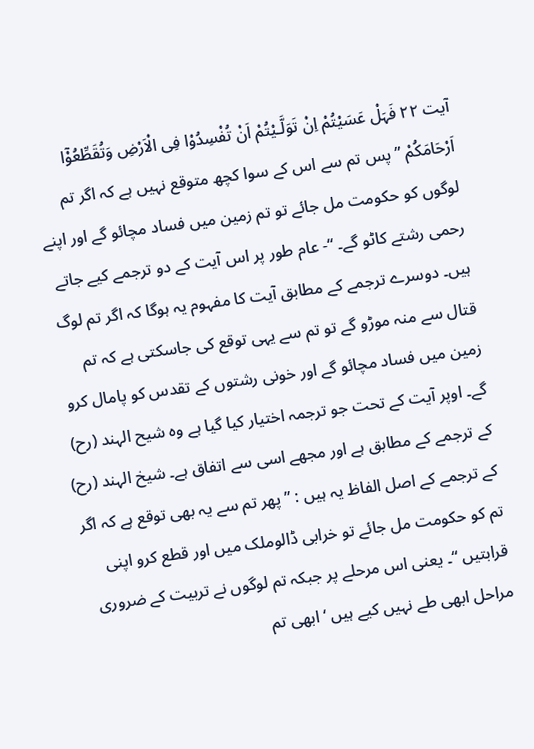آیت ٢٢ فَہَلْ عَسَیْتُمْ اِنْ تَوَلَّـیْتُمْ اَنْ تُفْسِدُوْا فِی الْاَرْضِ وَتُقَطِّعُوْٓا اَرْحَامَکُمْ ” پس تم سے اس کے سوا کچھ متوقع نہیں ہے کہ اگر تم لوگوں کو حکومت مل جائے تو تم زمین میں فساد مچائو گے اور اپنے رحمی رشتے کاٹو گے۔ “- عام طور پر اس آیت کے دو ترجمے کیے جاتے ہیں۔ دوسرے ترجمے کے مطابق آیت کا مفہوم یہ ہوگا کہ اگر تم لوگ قتال سے منہ موڑو گے تو تم سے یہی توقع کی جاسکتی ہے کہ تم زمین میں فساد مچائو گے اور خونی رشتوں کے تقدس کو پامال کرو گے۔ اوپر آیت کے تحت جو ترجمہ اختیار کیا گیا ہے وہ شیح الہند (رح) کے ترجمے کے مطابق ہے اور مجھے اسی سے اتفاق ہے۔ شیخ الہند (رح) کے ترجمے کے اصل الفاظ یہ ہیں : ” پھر تم سے یہ بھی توقع ہے کہ اگر تم کو حکومت مل جائے تو خرابی ڈالوملک میں اور قطع کرو اپنی قرابتیں “۔ یعنی اس مرحلے پر جبکہ تم لوگوں نے تربیت کے ضروری مراحل ابھی طے نہیں کیے ہیں ‘ ابھی تم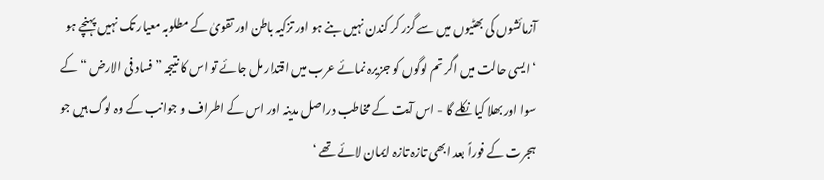آزمائشوں کی بھٹیوں میں سے گزر کر کندن نہیں بنے ہو اور تزکیہ باطن اور تقویٰ کے مطلوبہ معیار تک نہیں پہنچے ہو ‘ ایسی حالت میں اگر تم لوگوں کو جزیرہ نمائے عرب میں اقتدار مل جائے تو اس کا نتیجہ ” فساد فی الارض “ کے سوا اور بھلا کیا نکلے گا - اس آیت کے مخاطب دراصل مدینہ اور اس کے اطراف و جوانب کے وہ لوگ ہیں جو ہجرت کے فوراً بعد ابھی تازہ تازہ ایمان لائے تھے ‘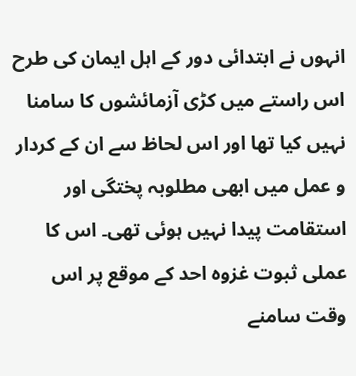انہوں نے ابتدائی دور کے اہل ایمان کی طرح اس راستے میں کڑی آزمائشوں کا سامنا نہیں کیا تھا اور اس لحاظ سے ان کے کردار و عمل میں ابھی مطلوبہ پختگی اور استقامت پیدا نہیں ہوئی تھی۔ اس کا عملی ثبوت غزوہ احد کے موقع پر اس وقت سامنے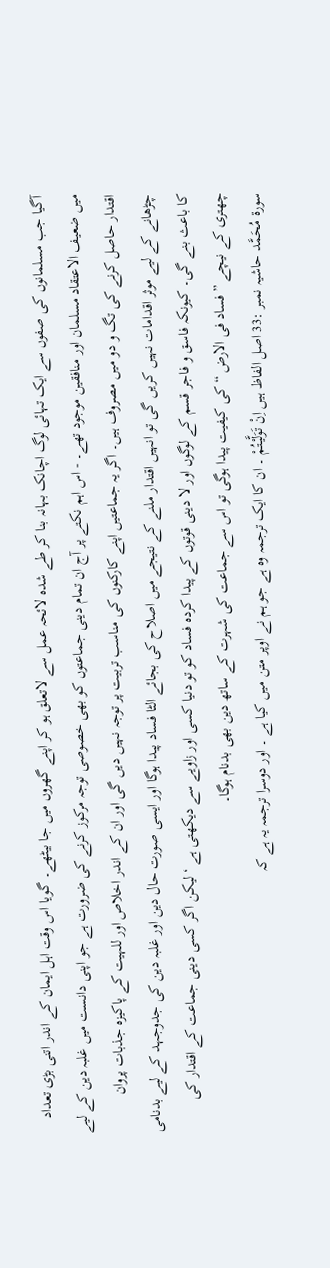آگیا جب مسلمانوں کی صفوں سے ایک تہائی لوگ اچانک بہانہ بنا کر طے شدہ لائحہ عمل سے لاتعلق ہو کر اپنے گھروں میں جا بیٹھے۔ گویا اس وقت اہل ایمان کے اندر اتنی بڑی تعداد میں ضعیف الاعتقاد مسلمان اور منافقین موجود تھے۔ - اس اہم نکتے پر آج ان تمام دینی جماعتوں کو بھی خصوصی توجہ مرکوز کرنے کی ضرورت ہے جو اپنی دانست میں غلبہ دین کے لیے اقتدار حاصل کرنے کی تگ و دو میں مصروف ہیں۔ اگر یہ جماعتیں اپنے کارکنوں کی مناسب تربیت پر توجہ نہیں دیں گی اور ان کے اندر اخلاص اور للہیت کے پاکیزہ جذبات پروان چڑھانے کے لیے موثر اقدامات نہیں کریں گی تو انہیں اقتدار ملنے کے نتیجے میں اصلاح کی بجائے الٹا فساد پیدا ہوگا اور ایسی صورت حال دین اور غلبہ دین کی جدوجہد کے لیے بدنامی کا باعث بنے گی۔ کیونکہ فاسق و فاجر قسم کے لوگوں اور لا دینی قوتوں کے پیدا کردہ فساد کو تو دنیا کسی اور زاویے سے دیکھتی ہے ‘ لیکن اگر کسی دینی جماعت کے اقتدار کی چھتری کے نیچے ” فساد فی الارض “ کی کیفیت پیدا ہوگی تو اس سے جماعت کی شہرت کے ساتھ دین بھی بدنام ہوگا۔
سورة مُحَمَّد حاشیہ نمبر :33 اصل الفاظ ہیں اِنْ تَوَلَّیْتُمْ ۔ ان کا ایک ترجمہ وہ ہے جو ہم نے اوپر متن میں کیا ہے ۔ اور دوسرا ترجمہ یہ ہے کہ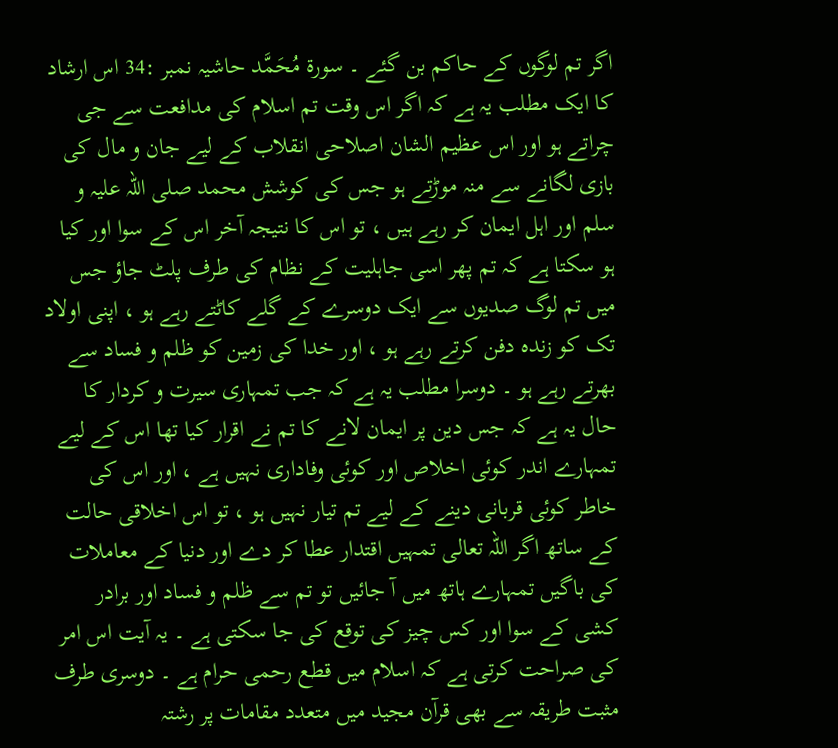اگر تم لوگوں کے حاکم بن گئے ۔ سورة مُحَمَّد حاشیہ نمبر :34 اس ارشاد کا ایک مطلب یہ ہے کہ اگر اس وقت تم اسلام کی مدافعت سے جی چراتے ہو اور اس عظیم الشان اصلاحی انقلاب کے لیے جان و مال کی بازی لگانے سے منہ موڑتے ہو جس کی کوشش محمد صلی اللہ علیہ و سلم اور اہل ایمان کر رہے ہیں ، تو اس کا نتیجہ آخر اس کے سوا اور کیا ہو سکتا ہے کہ تم پھر اسی جاہلیت کے نظام کی طرف پلٹ جاؤ جس میں تم لوگ صدیوں سے ایک دوسرے کے گلے کاٹتے رہے ہو ، اپنی اولاد تک کو زندہ دفن کرتے رہے ہو ، اور خدا کی زمین کو ظلم و فساد سے بھرتے رہے ہو ۔ دوسرا مطلب یہ ہے کہ جب تمہاری سیرت و کردار کا حال یہ ہے کہ جس دین پر ایمان لانے کا تم نے اقرار کیا تھا اس کے لیے تمہارے اندر کوئی اخلاص اور کوئی وفاداری نہیں ہے ، اور اس کی خاطر کوئی قربانی دینے کے لیے تم تیار نہیں ہو ، تو اس اخلاقی حالت کے ساتھ اگر اللہ تعالی تمہیں اقتدار عطا کر دے اور دنیا کے معاملات کی باگیں تمہارے ہاتھ میں آ جائیں تو تم سے ظلم و فساد اور برادر کشی کے سوا اور کس چیز کی توقع کی جا سکتی ہے ۔ یہ آیت اس امر کی صراحت کرتی ہے کہ اسلام میں قطع رحمی حرام ہے ۔ دوسری طرف مثبت طریقہ سے بھی قرآن مجید میں متعدد مقامات پر رشتہ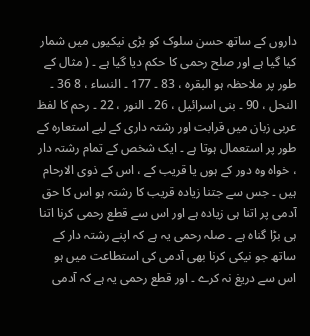داروں کے ساتھ حسن سلوک کو بڑی نیکیوں میں شمار کیا گیا ہے اور صلح رحمی کا حکم دیا گیا ہے ۔ ( مثال کے طور پر ملاحظہ ہو البقرہ ، 83 ۔ 177 ۔ النساء ، 8 36 ۔ النحل ، 90 ۔ بنی اسرائیل ، 26 ۔ النور ، 22 ۔ رحم کا لفظ عربی زبان میں قرابت اور رشتہ داری کے لیے استعارہ کے طور پر استعمال ہوتا ہے ۔ ایک شخص کے تمام رشتہ دار ، خواہ وہ دور کے ہوں یا قریب کے ، اس کے ذوی الارحام ہیں ۔ جس سے جتنا زیادہ قریب کا رشتہ ہو اس کا حق آدمی پر اتنا ہی زیادہ ہے اور اس سے قطع رحمی کرنا اتنا ہی بڑا گناہ ہے ۔ صلہ رحمی یہ ہے کہ اپنے رشتہ دار کے ساتھ جو نیکی کرنا بھی آدمی کی استطاعت میں ہو اس سے دریغ نہ کرے ۔ اور قطع رحمی یہ ہے کہ آدمی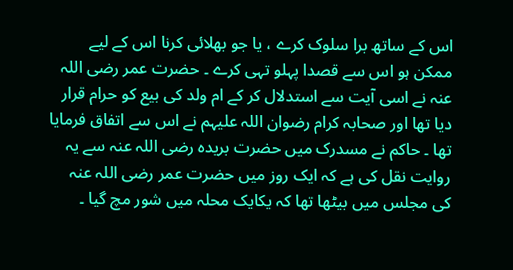اس کے ساتھ برا سلوک کرے ، یا جو بھلائی کرنا اس کے لیے ممکن ہو اس سے قصدا پہلو تہی کرے ۔ حضرت عمر رضی اللہ عنہ نے اسی آیت سے استدلال کر کے ام ولد کی بیع کو حرام قرار دیا تھا اور صحابہ کرام رضوان اللہ علیہم نے اس سے اتفاق فرمایا تھا ۔ حاکم نے مسدرک میں حضرت بریدہ رضی اللہ عنہ سے یہ روایت نقل کی ہے کہ ایک روز میں حضرت عمر رضی اللہ عنہ کی مجلس میں بیٹھا تھا کہ یکایک محلہ میں شور مچ گیا ۔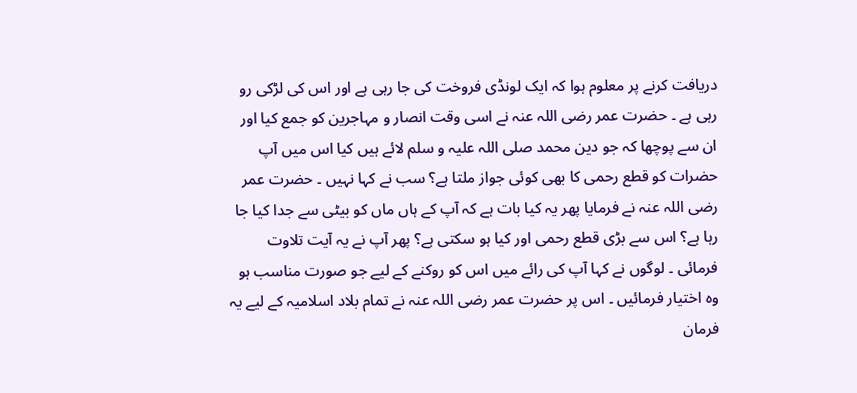دریافت کرنے پر معلوم ہوا کہ ایک لونڈی فروخت کی جا رہی ہے اور اس کی لڑکی رو رہی ہے ۔ حضرت عمر رضی اللہ عنہ نے اسی وقت انصار و مہاجرین کو جمع کیا اور ان سے پوچھا کہ جو دین محمد صلی اللہ علیہ و سلم لائے ہیں کیا اس میں آپ حضرات کو قطع رحمی کا بھی کوئی جواز ملتا ہے؟ سب نے کہا نہیں ۔ حضرت عمر رضی اللہ عنہ نے فرمایا پھر یہ کیا بات ہے کہ آپ کے ہاں ماں کو بیٹی سے جدا کیا جا رہا ہے؟ اس سے بڑی قطع رحمی اور کیا ہو سکتی ہے؟ پھر آپ نے یہ آیت تلاوت فرمائی ۔ لوگوں نے کہا آپ کی رائے میں اس کو روکنے کے لیے جو صورت مناسب ہو وہ اختیار فرمائیں ۔ اس پر حضرت عمر رضی اللہ عنہ نے تمام بلاد اسلامیہ کے لیے یہ فرمان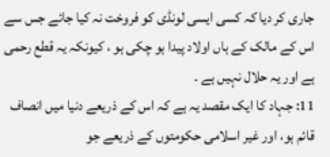جاری کر دیا کہ کسی ایسی لونڈی کو فروخت نہ کیا جائے جس سے اس کے مالک کے ہاں اولاد پیدا ہو چکی ہو ، کیونکہ یہ قطع رحمی ہے اور یہ حلال نہیں ہے ۔
11: جہاد کا ایک مقصد یہ ہے کہ اس کے ذریعے دنیا میں انصاف قائم ہو، اور غیر اسلامی حکومتوں کے ذریعے جو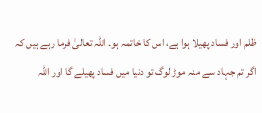ظلم اور فساد پھیلا ہوا ہے، اس کا خاتمہ ہو۔ اللہ تعالیٰ فرما رہے ہیں کہ اگر تم جہاد سے منہ موڑ لوگ تو دنیا میں فساد پھیلے گا اور اللہ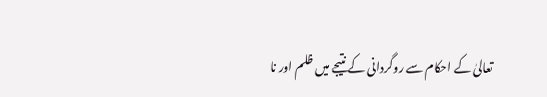تعالیٰ کے احکام سے روگردانی کے نتیجے میں ظلم اور نا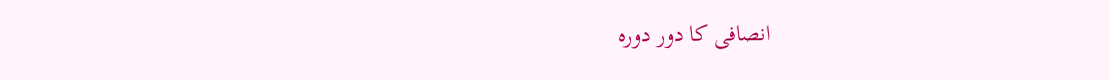انصافی کا دور دورہ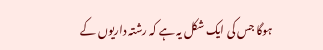ہوگا جس کی ایک شکل یہ ہے کہ رشتہ داریوں کے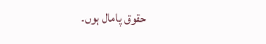حقوق پامال ہوں۔